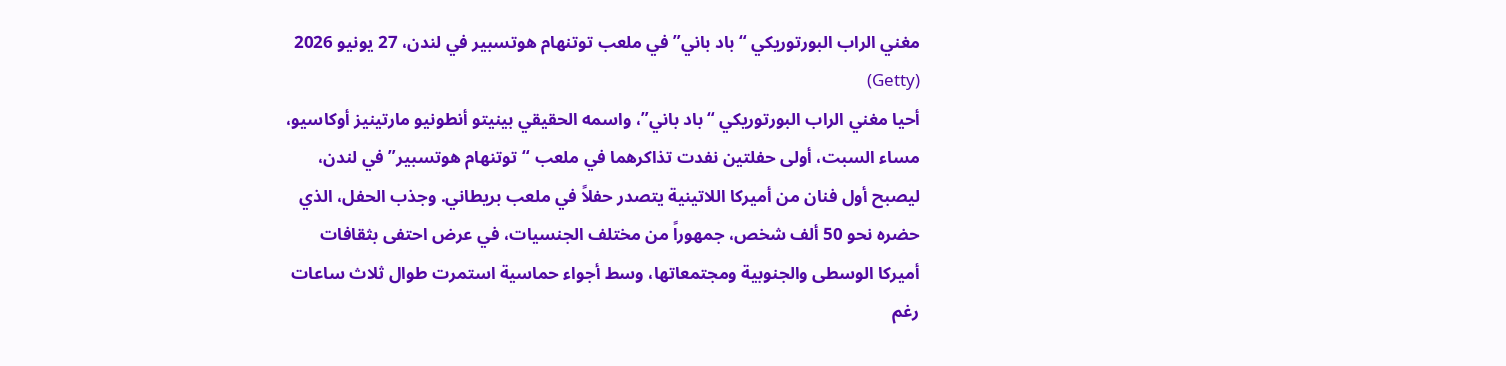مغني الراب البورتوريكي “باد باني” في ملعب توتنهام هوتسبير في لندن، 27 يونيو 2026 (Getty)
أحيا مغني الراب البورتوريكي “باد باني”، واسمه الحقيقي بينيتو أنطونيو مارتينيز أوكاسيو، مساء السبت، أولى حفلتين نفدت تذاكرهما في ملعب “توتنهام هوتسبير” في لندن، ليصبح أول فنان من أميركا اللاتينية يتصدر حفلاً في ملعب بريطاني. وجذب الحفل، الذي حضره نحو 50 ألف شخص، جمهوراً من مختلف الجنسيات، في عرض احتفى بثقافات أميركا الوسطى والجنوبية ومجتمعاتها، وسط أجواء حماسية استمرت طوال ثلاث ساعات رغم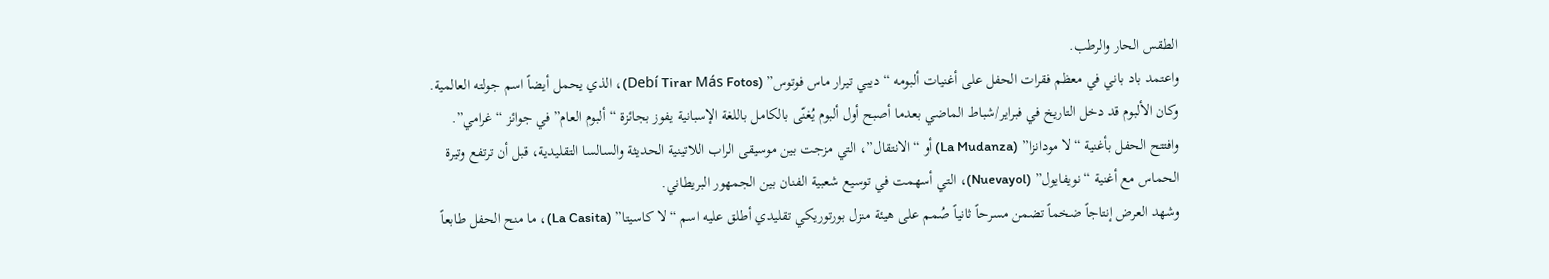الطقس الحار والرطب.
واعتمد باد باني في معظم فقرات الحفل على أغنيات ألبومه “ديبي تيرار ماس فوتوس” (Debí Tirar Más Fotos)، الذي يحمل أيضاً اسم جولته العالمية. وكان الألبوم قد دخل التاريخ في فبراير/شباط الماضي بعدما أصبح أول ألبوم يُغنّى بالكامل باللغة الإسبانية يفوز بجائزة “ألبوم العام” في جوائز “غرامي”.
وافتتح الحفل بأغنية “لا مودانزا” (La Mudanza) أو “الانتقال”، التي مزجت بين موسيقى الراب اللاتينية الحديثة والسالسا التقليدية، قبل أن ترتفع وتيرة الحماس مع أغنية “نويفايول” (Nuevayol)، التي أسهمت في توسيع شعبية الفنان بين الجمهور البريطاني.
وشهد العرض إنتاجاً ضخماً تضمن مسرحاً ثانياً صُمم على هيئة منزل بورتوريكي تقليدي أطلق عليه اسم “لا كاسيتا” (La Casita)، ما منح الحفل طابعاً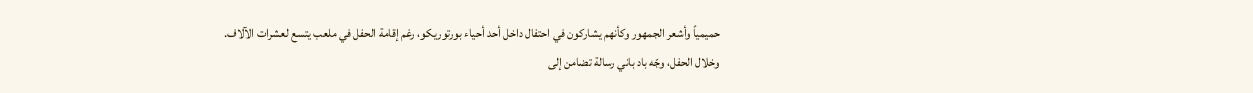حميمياً وأشعر الجمهور وكأنهم يشاركون في احتفال داخل أحد أحياء بورتوريكو، رغم إقامة الحفل في ملعب يتسع لعشرات الآلاف.
وخلال الحفل، وجّه باد باني رسالة تضامن إلى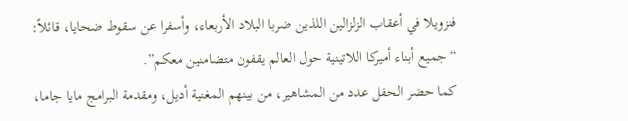فنزويلا في أعقاب الزلزالين اللذين ضربا البلاد الأربعاء، وأسفرا عن سقوط ضحايا، قائلاً: “جميع أبناء أميركا اللاتينية حول العالم يقفون متضامنين معكم”.
كما حضر الحفل عدد من المشاهير، من بينهم المغنية أديل، ومقدمة البرامج مايا جاما،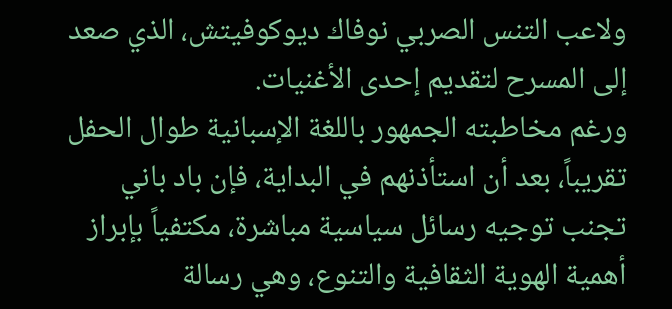ولاعب التنس الصربي نوفاك ديوكوفيتش، الذي صعد إلى المسرح لتقديم إحدى الأغنيات.
ورغم مخاطبته الجمهور باللغة الإسبانية طوال الحفل تقريباً، بعد أن استأذنهم في البداية، فإن باد باني تجنب توجيه رسائل سياسية مباشرة، مكتفياً بإبراز أهمية الهوية الثقافية والتنوع، وهي رسالة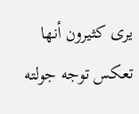يرى كثيرون أنها تعكس توجه جولته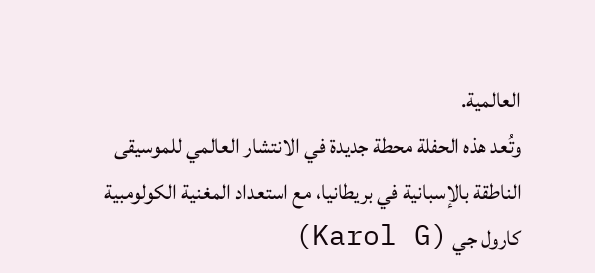العالمية.
وتُعد هذه الحفلة محطة جديدة في الانتشار العالمي للموسيقى الناطقة بالإسبانية في بريطانيا، مع استعداد المغنية الكولومبية كارول جي (Karol G)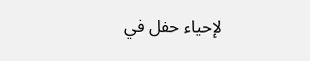لإحياء حفل في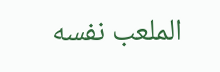الملعب نفسه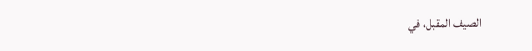الصيف المقبل، في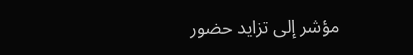مؤشر إلى تزايد حضور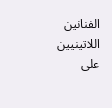الفنانين اللاتينيين على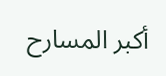أكبر المسارح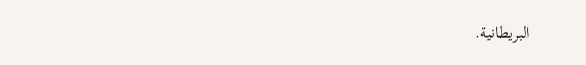البريطانية.